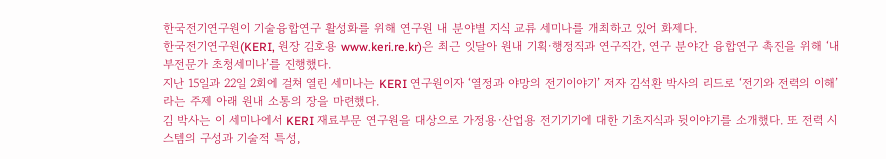한국전기연구원이 기술융합연구 활성화를 위해 연구원 내 분야별 지식 교류 세미나를 개최하고 있어 화제다.
한국전기연구원(KERI, 원장 김호용 www.keri.re.kr)은 최근 잇달아 원내 기획·행정직과 연구직간, 연구 분야간 융합연구 촉진을 위해 ‘내부전문가 초청세미나’를 진행했다.
지난 15일과 22일 2회에 걸쳐 열린 세미나는 KERI 연구원이자 ‘열정과 야망의 전기이야기’ 저자 김석환 박사의 리드로 ‘전기와 전력의 이해’라는 주제 아래 원내 소통의 장을 마련했다.
김 박사는 이 세미나에서 KERI 재료부문 연구원을 대상으로 가정용·산업용 전기기기에 대한 기초지식과 뒷이야기를 소개했다. 또 전력 시스템의 구성과 기술적 특성,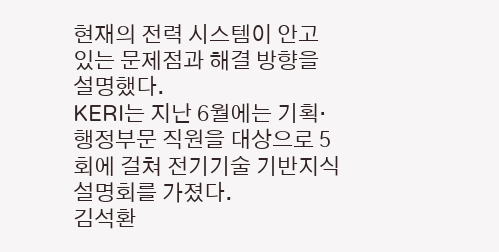현재의 전력 시스템이 안고 있는 문제점과 해결 방향을 설명했다.
KERI는 지난 6월에는 기획·행정부문 직원을 대상으로 5회에 걸쳐 전기기술 기반지식 설명회를 가졌다.
김석환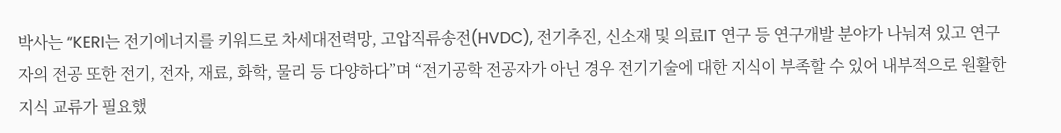박사는 “KERI는 전기에너지를 키워드로 차세대전력망, 고압직류송전(HVDC), 전기추진, 신소재 및 의료IT 연구 등 연구개발 분야가 나눠져 있고 연구자의 전공 또한 전기, 전자, 재료, 화학, 물리 등 다양하다”며 “전기공학 전공자가 아닌 경우 전기기술에 대한 지식이 부족할 수 있어 내부적으로 원활한 지식 교류가 필요했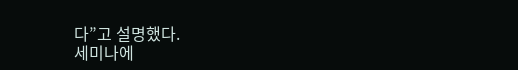다”고 설명했다.
세미나에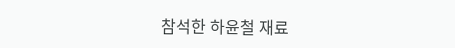참석한 하윤철 재료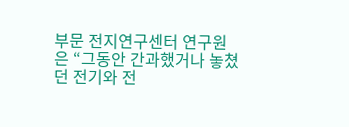부문 전지연구센터 연구원은 “그동안 간과했거나 놓쳤던 전기와 전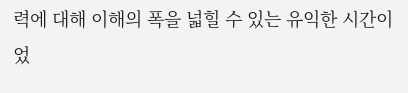력에 대해 이해의 폭을 넓힐 수 있는 유익한 시간이었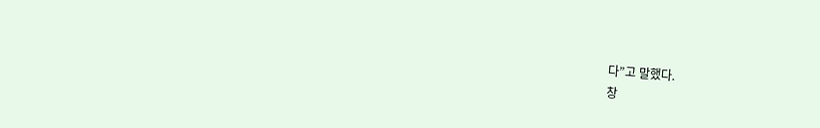다”고 말했다.
창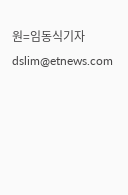원=임동식기자 dslim@etnews.com